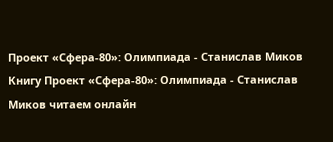Проект «Сфера-80»: Олимпиада - Станислав Миков
Книгу Проект «Сфера-80»: Олимпиада - Станислав Миков читаем онлайн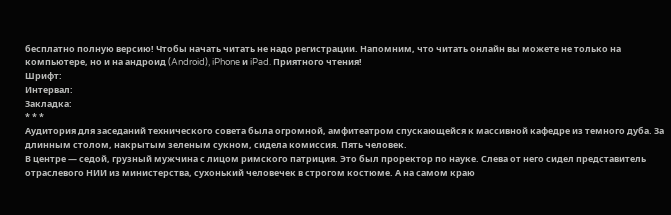бесплатно полную версию! Чтобы начать читать не надо регистрации. Напомним, что читать онлайн вы можете не только на компьютере, но и на андроид (Android), iPhone и iPad. Приятного чтения!
Шрифт:
Интервал:
Закладка:
* * *
Аудитория для заседаний технического совета была огромной, амфитеатром спускающейся к массивной кафедре из темного дуба. За длинным столом, накрытым зеленым сукном, сидела комиссия. Пять человек.
В центре — седой, грузный мужчина с лицом римского патриция. Это был проректор по науке. Слева от него сидел представитель отраслевого НИИ из министерства, сухонький человечек в строгом костюме. А на самом краю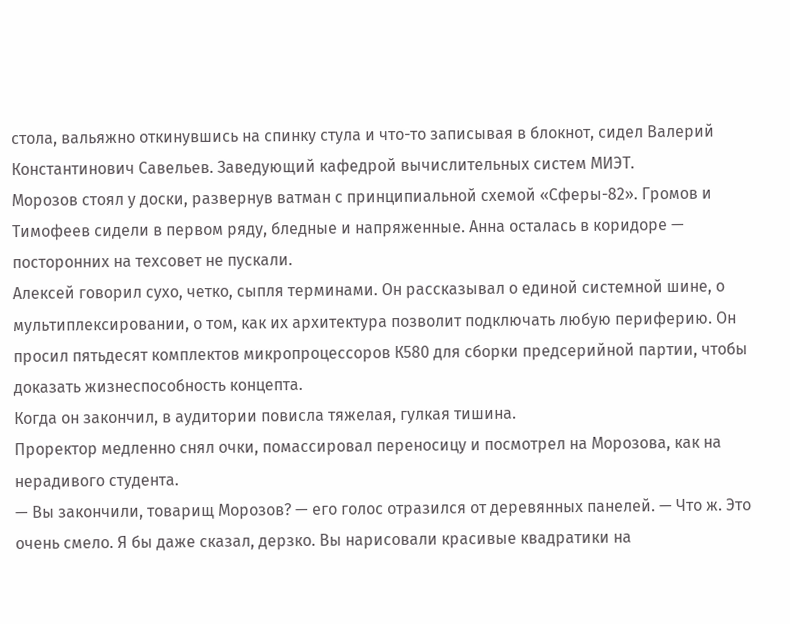стола, вальяжно откинувшись на спинку стула и что-то записывая в блокнот, сидел Валерий Константинович Савельев. Заведующий кафедрой вычислительных систем МИЭТ.
Морозов стоял у доски, развернув ватман с принципиальной схемой «Сферы-82». Громов и Тимофеев сидели в первом ряду, бледные и напряженные. Анна осталась в коридоре — посторонних на техсовет не пускали.
Алексей говорил сухо, четко, сыпля терминами. Он рассказывал о единой системной шине, о мультиплексировании, о том, как их архитектура позволит подключать любую периферию. Он просил пятьдесят комплектов микропроцессоров К580 для сборки предсерийной партии, чтобы доказать жизнеспособность концепта.
Когда он закончил, в аудитории повисла тяжелая, гулкая тишина.
Проректор медленно снял очки, помассировал переносицу и посмотрел на Морозова, как на нерадивого студента.
— Вы закончили, товарищ Морозов? — его голос отразился от деревянных панелей. — Что ж. Это очень смело. Я бы даже сказал, дерзко. Вы нарисовали красивые квадратики на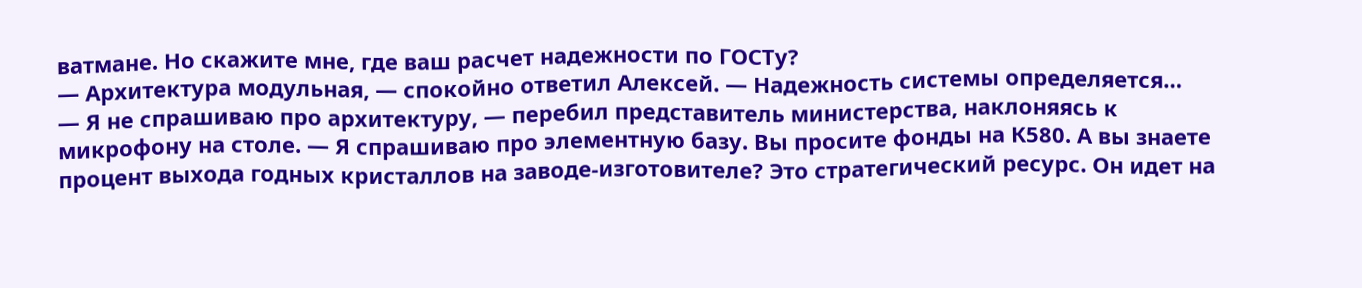ватмане. Но скажите мне, где ваш расчет надежности по ГОСТу?
— Архитектура модульная, — спокойно ответил Алексей. — Надежность системы определяется…
— Я не спрашиваю про архитектуру, — перебил представитель министерства, наклоняясь к микрофону на столе. — Я спрашиваю про элементную базу. Вы просите фонды на К580. А вы знаете процент выхода годных кристаллов на заводе-изготовителе? Это стратегический ресурс. Он идет на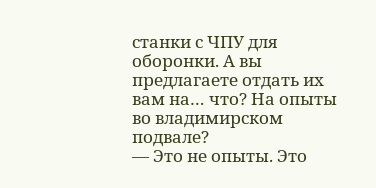станки с ЧПУ для оборонки. А вы предлагаете отдать их вам на… что? На опыты во владимирском подвале?
— Это не опыты. Это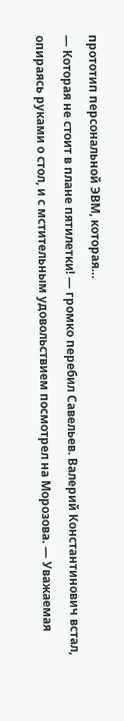прототип персональной ЭВМ, которая…
— Которая не стоит в плане пятилетки! — громко перебил Савельев. Валерий Константинович встал, опираясь руками о стол, и с мстительным удовольствием посмотрел на Морозова. — Уважаемая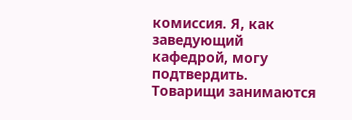комиссия. Я, как заведующий кафедрой, могу подтвердить. Товарищи занимаются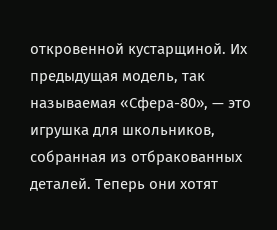откровенной кустарщиной. Их предыдущая модель, так называемая «Сфера-80», — это игрушка для школьников, собранная из отбракованных деталей. Теперь они хотят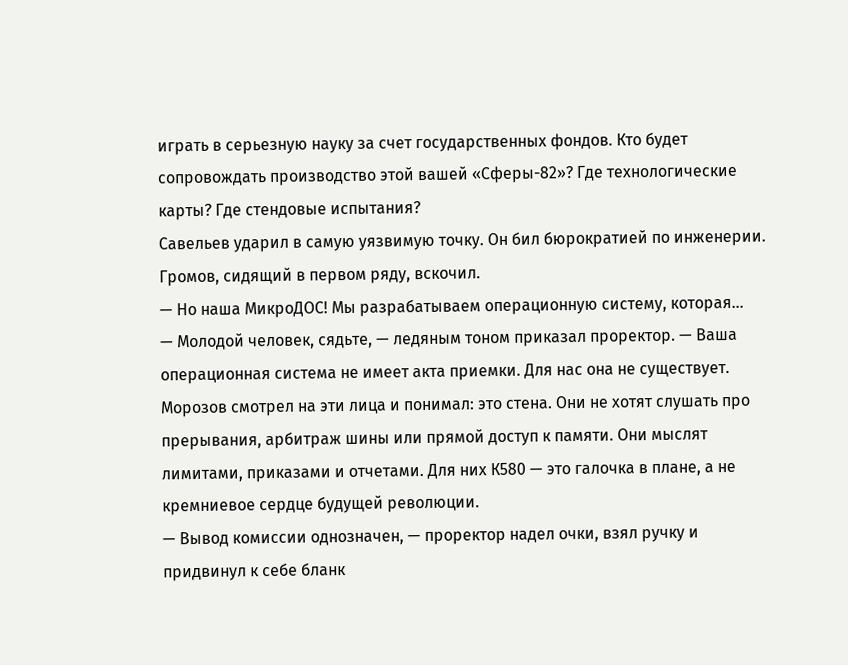играть в серьезную науку за счет государственных фондов. Кто будет сопровождать производство этой вашей «Сферы-82»? Где технологические карты? Где стендовые испытания?
Савельев ударил в самую уязвимую точку. Он бил бюрократией по инженерии.
Громов, сидящий в первом ряду, вскочил.
— Но наша МикроДОС! Мы разрабатываем операционную систему, которая…
— Молодой человек, сядьте, — ледяным тоном приказал проректор. — Ваша операционная система не имеет акта приемки. Для нас она не существует.
Морозов смотрел на эти лица и понимал: это стена. Они не хотят слушать про прерывания, арбитраж шины или прямой доступ к памяти. Они мыслят лимитами, приказами и отчетами. Для них К580 — это галочка в плане, а не кремниевое сердце будущей революции.
— Вывод комиссии однозначен, — проректор надел очки, взял ручку и придвинул к себе бланк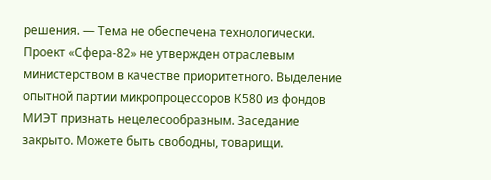решения. — Тема не обеспечена технологически. Проект «Сфера-82» не утвержден отраслевым министерством в качестве приоритетного. Выделение опытной партии микропроцессоров К580 из фондов МИЭТ признать нецелесообразным. Заседание закрыто. Можете быть свободны, товарищи.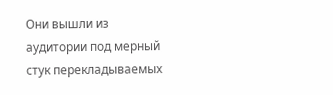Они вышли из аудитории под мерный стук перекладываемых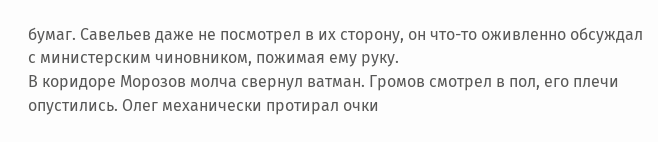бумаг. Савельев даже не посмотрел в их сторону, он что-то оживленно обсуждал с министерским чиновником, пожимая ему руку.
В коридоре Морозов молча свернул ватман. Громов смотрел в пол, его плечи опустились. Олег механически протирал очки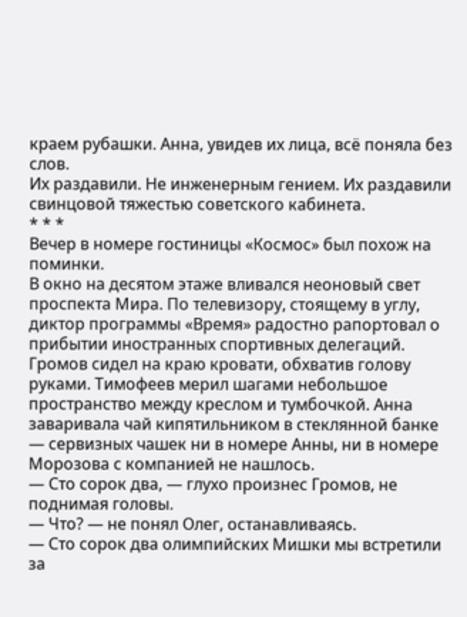краем рубашки. Анна, увидев их лица, всё поняла без слов.
Их раздавили. Не инженерным гением. Их раздавили свинцовой тяжестью советского кабинета.
* * *
Вечер в номере гостиницы «Космос» был похож на поминки.
В окно на десятом этаже вливался неоновый свет проспекта Мира. По телевизору, стоящему в углу, диктор программы «Время» радостно рапортовал о прибытии иностранных спортивных делегаций. Громов сидел на краю кровати, обхватив голову руками. Тимофеев мерил шагами небольшое пространство между креслом и тумбочкой. Анна заваривала чай кипятильником в стеклянной банке — сервизных чашек ни в номере Анны, ни в номере Морозова с компанией не нашлось.
— Сто сорок два, — глухо произнес Громов, не поднимая головы.
— Что? — не понял Олег, останавливаясь.
— Сто сорок два олимпийских Мишки мы встретили за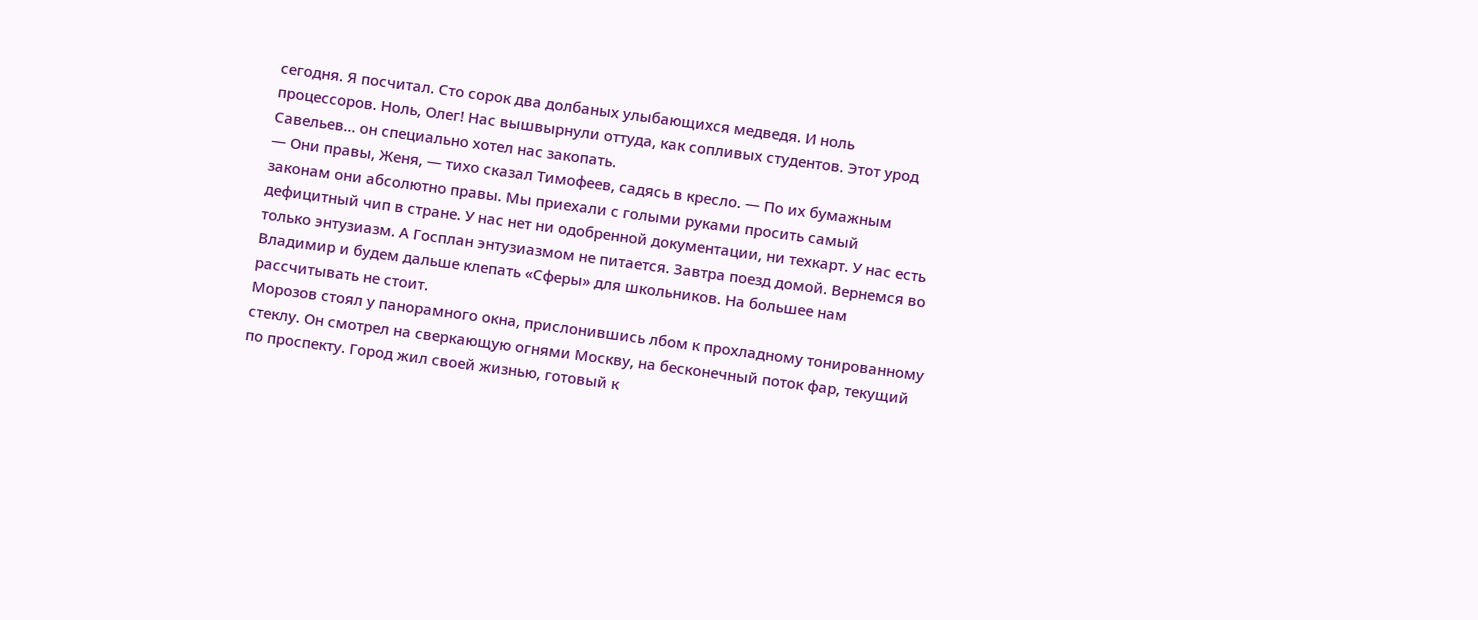сегодня. Я посчитал. Сто сорок два долбаных улыбающихся медведя. И ноль процессоров. Ноль, Олег! Нас вышвырнули оттуда, как сопливых студентов. Этот урод Савельев… он специально хотел нас закопать.
— Они правы, Женя, — тихо сказал Тимофеев, садясь в кресло. — По их бумажным законам они абсолютно правы. Мы приехали с голыми руками просить самый дефицитный чип в стране. У нас нет ни одобренной документации, ни техкарт. У нас есть только энтузиазм. А Госплан энтузиазмом не питается. Завтра поезд домой. Вернемся во Владимир и будем дальше клепать «Сферы» для школьников. На большее нам рассчитывать не стоит.
Морозов стоял у панорамного окна, прислонившись лбом к прохладному тонированному стеклу. Он смотрел на сверкающую огнями Москву, на бесконечный поток фар, текущий по проспекту. Город жил своей жизнью, готовый к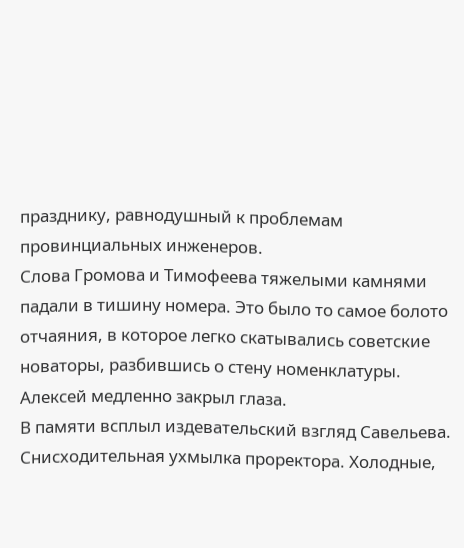празднику, равнодушный к проблемам провинциальных инженеров.
Слова Громова и Тимофеева тяжелыми камнями падали в тишину номера. Это было то самое болото отчаяния, в которое легко скатывались советские новаторы, разбившись о стену номенклатуры.
Алексей медленно закрыл глаза.
В памяти всплыл издевательский взгляд Савельева. Снисходительная ухмылка проректора. Холодные,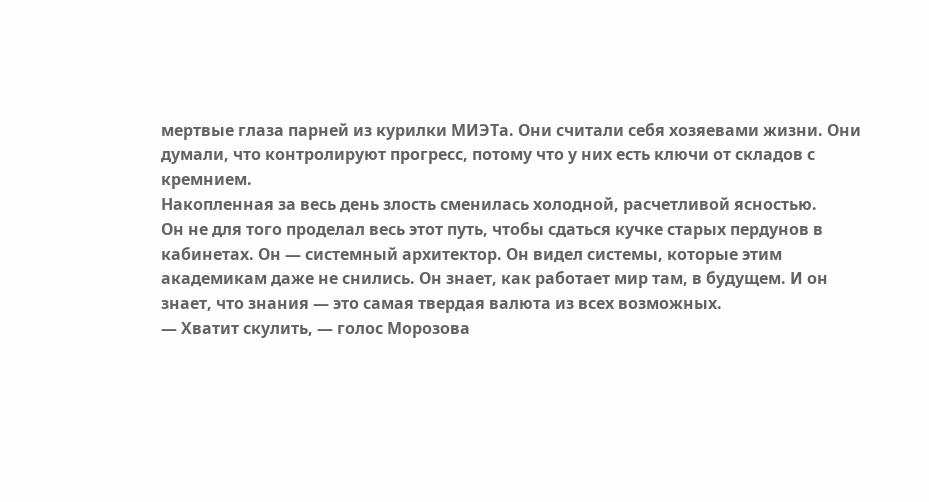мертвые глаза парней из курилки МИЭТа. Они считали себя хозяевами жизни. Они думали, что контролируют прогресс, потому что у них есть ключи от складов с кремнием.
Накопленная за весь день злость сменилась холодной, расчетливой ясностью.
Он не для того проделал весь этот путь, чтобы сдаться кучке старых пердунов в кабинетах. Он — системный архитектор. Он видел системы, которые этим академикам даже не снились. Он знает, как работает мир там, в будущем. И он знает, что знания — это самая твердая валюта из всех возможных.
— Хватит скулить, — голос Морозова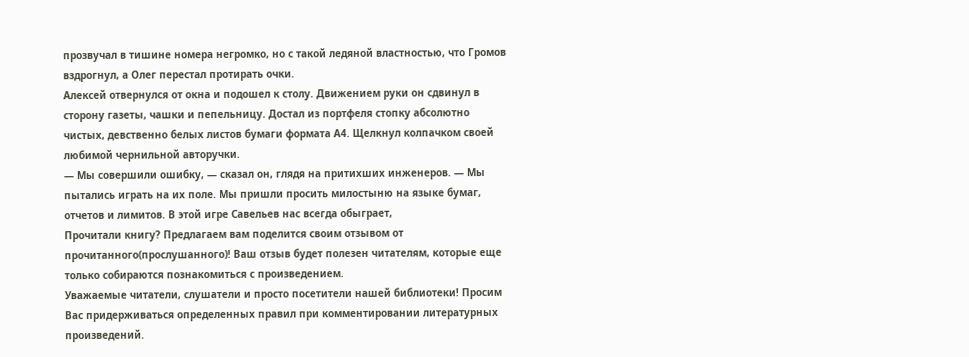прозвучал в тишине номера негромко, но с такой ледяной властностью, что Громов вздрогнул, а Олег перестал протирать очки.
Алексей отвернулся от окна и подошел к столу. Движением руки он сдвинул в сторону газеты, чашки и пепельницу. Достал из портфеля стопку абсолютно чистых, девственно белых листов бумаги формата А4. Щелкнул колпачком своей любимой чернильной авторучки.
— Мы совершили ошибку, — сказал он, глядя на притихших инженеров. — Мы пытались играть на их поле. Мы пришли просить милостыню на языке бумаг, отчетов и лимитов. В этой игре Савельев нас всегда обыграет,
Прочитали книгу? Предлагаем вам поделится своим отзывом от прочитанного(прослушанного)! Ваш отзыв будет полезен читателям, которые еще только собираются познакомиться с произведением.
Уважаемые читатели, слушатели и просто посетители нашей библиотеки! Просим Вас придерживаться определенных правил при комментировании литературных произведений.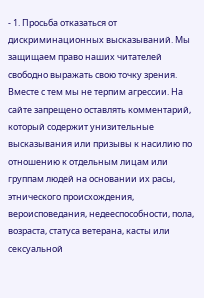- 1. Просьба отказаться от дискриминационных высказываний. Мы защищаем право наших читателей свободно выражать свою точку зрения. Вместе с тем мы не терпим агрессии. На сайте запрещено оставлять комментарий, который содержит унизительные высказывания или призывы к насилию по отношению к отдельным лицам или группам людей на основании их расы, этнического происхождения, вероисповедания, недееспособности, пола, возраста, статуса ветерана, касты или сексуальной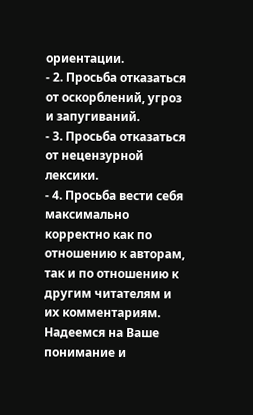ориентации.
- 2. Просьба отказаться от оскорблений, угроз и запугиваний.
- 3. Просьба отказаться от нецензурной лексики.
- 4. Просьба вести себя максимально корректно как по отношению к авторам, так и по отношению к другим читателям и их комментариям.
Надеемся на Ваше понимание и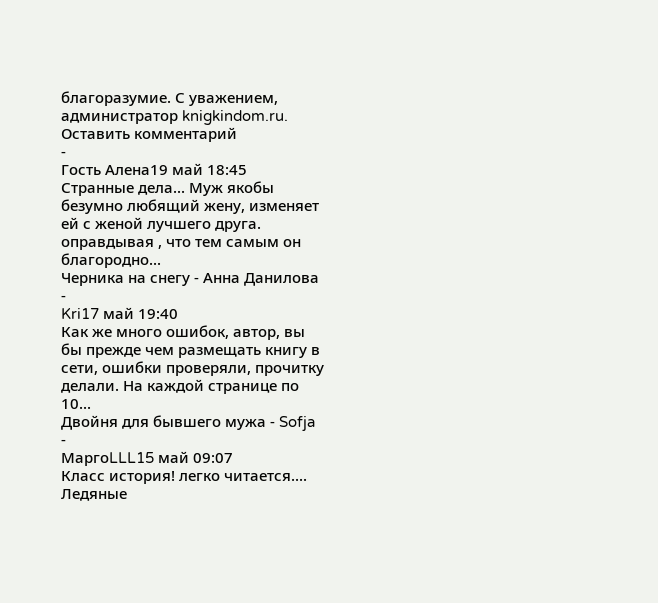благоразумие. С уважением, администратор knigkindom.ru.
Оставить комментарий
-
Гость Алена19 май 18:45
Странные дела... Муж якобы безумно любящий жену, изменяет ей с женой лучшего друга. оправдывая , что тем самым он благородно...
Черника на снегу - Анна Данилова
-
Kri17 май 19:40
Как же много ошибок, автор, вы бы прежде чем размещать книгу в сети, ошибки проверяли, прочитку делали. На каждой странице по 10...
Двойня для бывшего мужа - Sofja
-
МаргоLLL15 май 09:07
Класс история! легко читается....
Ледяные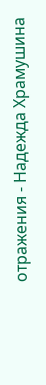отражения - Надежда Храмушина